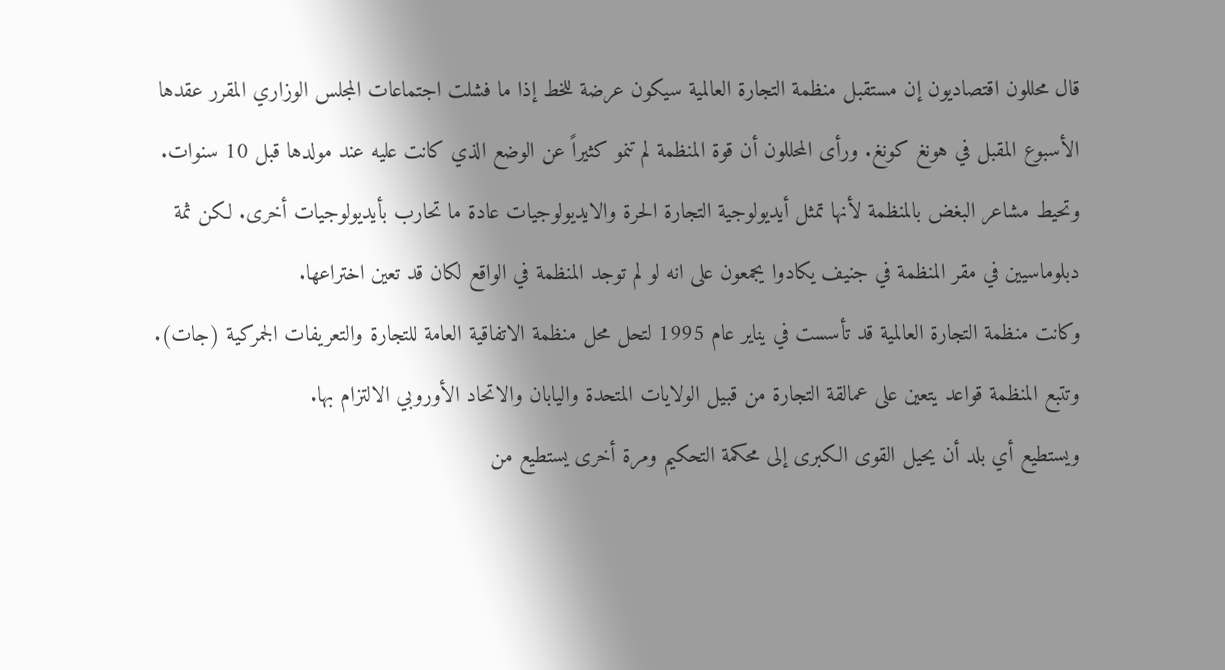قال محللون اقتصاديون إن مستقبل منظمة التجارة العالمية سيكون عرضة للخط إذا ما فشلت اجتماعات المجلس الوزاري المقرر عقدها الأسبوع المقبل في هونغ كونغ. ورأى المحللون أن قوة المنظمة لم تنمو كثيراً عن الوضع الذي كانت عليه عند مولدها قبل 10 سنوات.
وتحيط مشاعر البغض بالمنظمة لأنها تمثل أيديولوجية التجارة الحرة والايديولوجيات عادة ما تحارب بأيديولوجيات أخرى. لكن ثمة دبلوماسيين في مقر المنظمة في جنيف يكادوا يجمعون على انه لو لم توجد المنظمة في الواقع لكان قد تعين اختراعها.
وكانت منظمة التجارة العالمية قد تأسست في يناير عام 1995 لتحل محل منظمة الاتفاقية العامة للتجارة والتعريفات الجمركية (جات). وتتبع المنظمة قواعد يتعين على عمالقة التجارة من قبيل الولايات المتحدة واليابان والاتحاد الأوروبي الالتزام بها.
ويستطيع أي بلد أن يحيل القوى الكبرى إلى محكمة التحكيم ومرة أخرى يستطيع من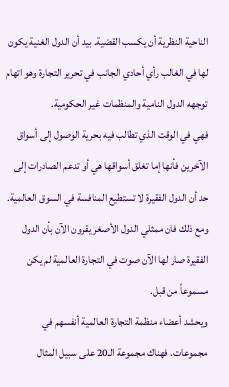الناحية النظرية أن يكسب القضية. بيد أن الدول الغنية يكون لها في الغالب رأي أحادي الجانب في تحرير التجارة وهو اتهام توجهه الدول النامية والمنظمات غير الحكومية.
فهي في الوقت الذي تطالب فيه بحرية الوصول إلى أسواق الآخرين فأنها إما تغلق أسواقها هي أو تدعم الصادرات إلى حد أن الدول الفقيرة لا تستطيع المنافسة في السوق العالمية. ومع ذلك فان ممثلي الدول الأصغر يقرون الآن بأن الدول الفقيرة صار لها الآن صوت في التجارة العالمية لم يكن مسموعاً من قبل.
ويحشد أعضاء منظمة التجارة العالمية أنفسهم في مجموعات. فهناك مجموعة الـ20 على سبيل المثال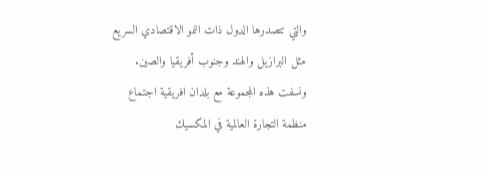والتي تتصدرها الدول ذات النمو الاقتصادي السريع مثل البرازيل والهند وجنوب أفريقيا والصين.
ونسفت هذه المجموعة مع بلدان افريقية اجتماع منظمة التجارة العالمية في المكسيك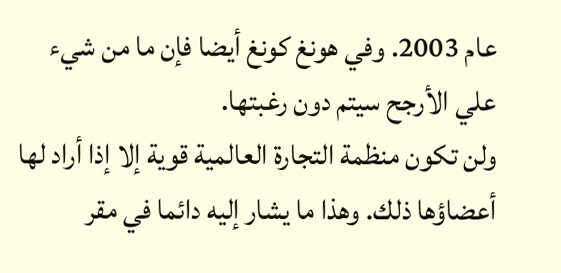عام 2003. وفي هونغ كونغ أيضا فإن ما من شيء علي الأرجح سيتم دون رغبتها.
ولن تكون منظمة التجارة العالمية قوية إلا إذا أراد لها أعضاؤها ذلك. وهذا ما يشار إليه دائما في مقر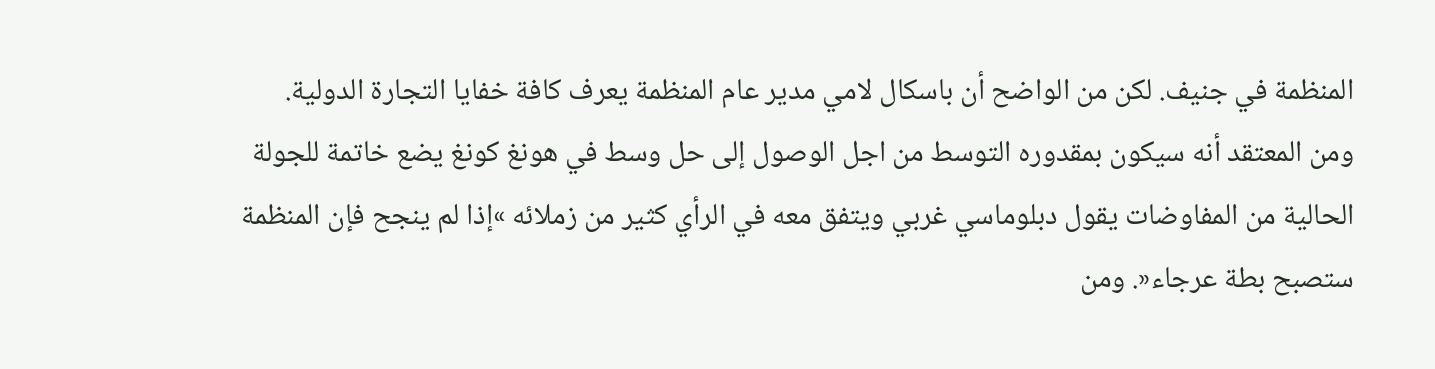المنظمة في جنيف. لكن من الواضح أن باسكال لامي مدير عام المنظمة يعرف كافة خفايا التجارة الدولية.
ومن المعتقد أنه سيكون بمقدوره التوسط من اجل الوصول إلى حل وسط في هونغ كونغ يضع خاتمة للجولة الحالية من المفاوضات يقول دبلوماسي غربي ويتفق معه في الرأي كثير من زملائه »إذا لم ينجح فإن المنظمة ستصبح بطة عرجاء«. ومن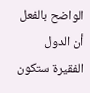الواضح بالفعل أن الدول الفقيرة ستكون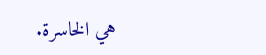هي الخاسرة.